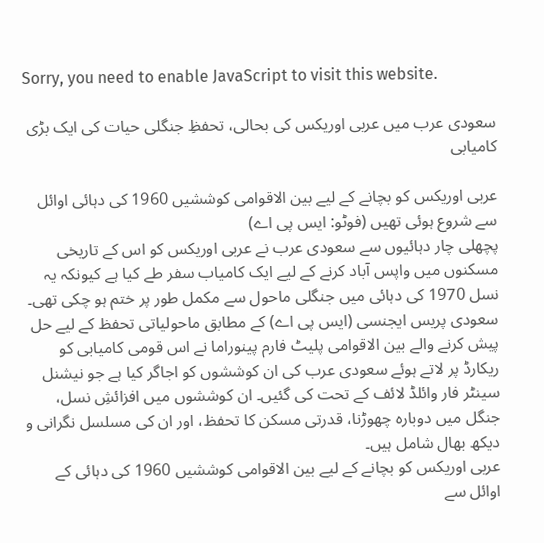Sorry, you need to enable JavaScript to visit this website.

سعودی عرب میں عربی اوریکس کی بحالی، تحفظِ جنگلی حیات کی ایک بڑی کامیابی

عربی اوریکس کو بچانے کے لیے بین الاقوامی کوششیں 1960 کی دہائی اوائل سے شروع ہوئی تھیں (فوٹو: ایس پی اے)
پچھلی چار دہائیوں سے سعودی عرب نے عربی اوریکس کو اس کے تاریخی مسکنوں میں واپس آباد کرنے کے لیے ایک کامیاب سفر طے کیا ہے کیونکہ یہ نسل 1970 کی دہائی میں جنگلی ماحول سے مکمل طور پر ختم ہو چکی تھی۔
سعودی پریس ایجنسی (ایس پی اے) کے مطابق ماحولیاتی تحفظ کے لیے حل پیش کرنے والے بین الاقوامی پلیٹ فارم پینوراما نے اس قومی کامیابی کو ریکارڈ پر لاتے ہوئے سعودی عرب کی ان کوششوں کو اجاگر کیا ہے جو نیشنل سینٹر فار وائلڈ لائف کے تحت کی گئیں۔ ان کوششوں میں افزائشِ نسل، جنگل میں دوبارہ چھوڑنا، قدرتی مسکن کا تحفظ، اور ان کی مسلسل نگرانی و دیکھ بھال شامل ہیں۔
عربی اوریکس کو بچانے کے لیے بین الاقوامی کوششیں 1960 کی دہائی کے اوائل سے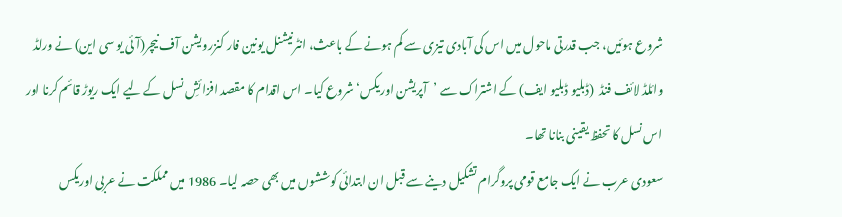شروع ہوئیں، جب قدرتی ماحول میں اس کی آبادی تیزی سے کم ہونے کے باعث، انٹرنیشنل یونین فار کنزرویشن آف نیچر(آئی یو سی این) نے ورلڈ وائلڈ لائف فنڈ  (ڈبلیو ڈبلیو ایف) کے اشتراک سے ’آپریشن اوریکس‘ شروع کیا۔ اس اقدام کا مقصد افزائشِ نسل کے لیے ایک ریوڑ قائم کرنا اور اس نسل کا تحفظ یقینی بنانا تھا۔
سعودی عرب نے ایک جامع قومی پروگرام تشکیل دینے سے قبل ان ابتدائی کوششوں میں بھی حصہ لیا۔ 1986 میں مملکت نے عربی اوریکس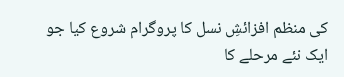کی منظم افزائشِ نسل کا پروگرام شروع کیا جو ایک نئے مرحلے کا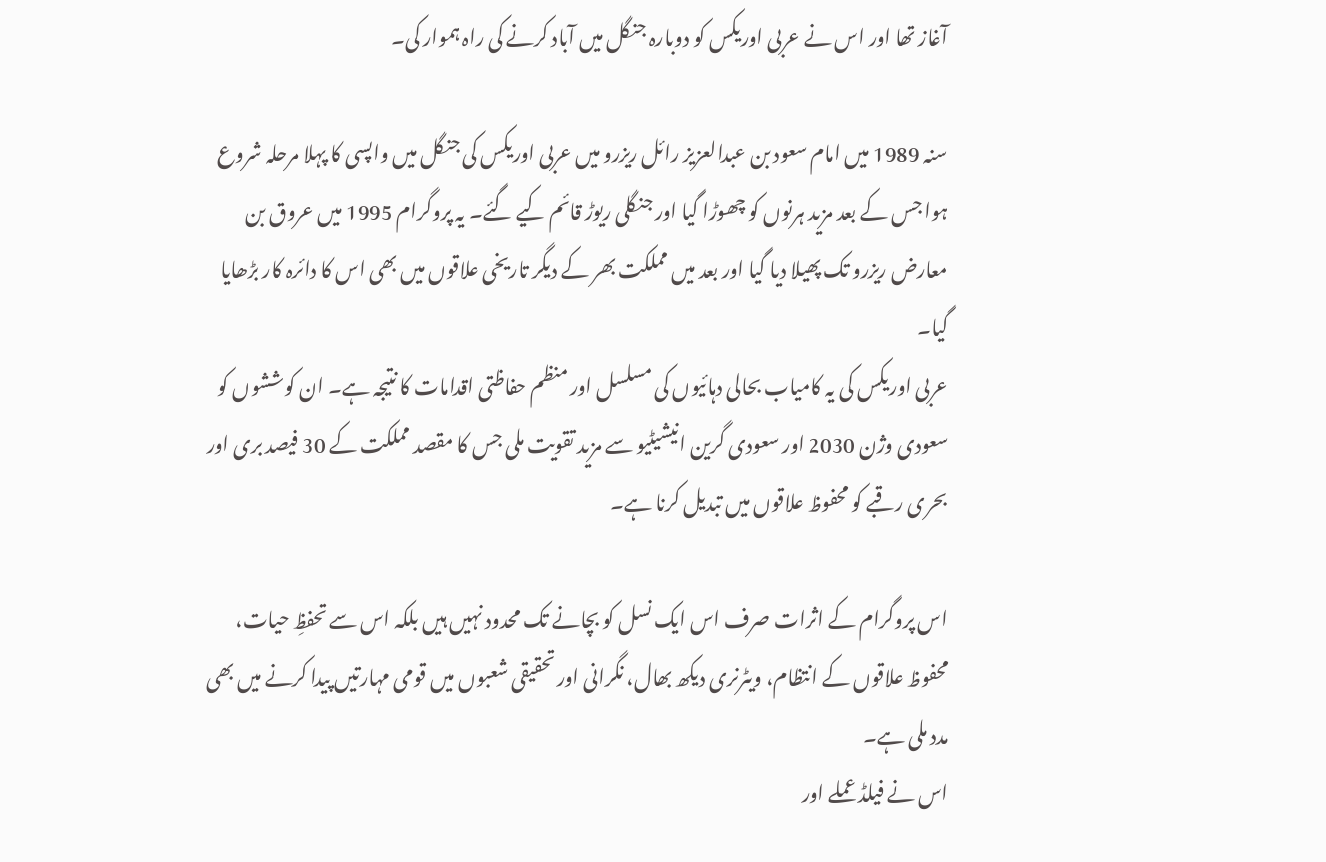آغاز تھا اور اس نے عربی اوریکس کو دوبارہ جنگل میں آباد کرنے کی راہ ہموار کی۔

سنہ 1989 میں امام سعود بن عبدالعزیز رائل ریزرو میں عربی اوریکس کی جنگل میں واپسی کا پہلا مرحلہ شروع ہوا جس کے بعد مزید ہرنوں کو چھوڑا گیا اور جنگلی ریوڑ قائم کیے گئے۔ یہ پروگرام 1995 میں عروق بن معارض ریزرو تک پھیلا دیا گیا اور بعد میں مملکت بھر کے دیگر تاریخی علاقوں میں بھی اس کا دائرہ کار بڑھایا گیا۔
عربی اوریکس کی یہ کامیاب بحالی دہائیوں کی مسلسل اور منظم حفاظتی اقدامات کا نتیجہ ہے۔ ان کوششوں کو سعودی وژن 2030 اور سعودی گرین انیشیٹیو سے مزید تقویت ملی جس کا مقصد مملکت کے 30 فیصد بری اور بحری رقبے کو محفوظ علاقوں میں تبدیل کرنا ہے۔

اس پروگرام کے اثرات صرف اس ایک نسل کو بچانے تک محدود نہیں ہیں بلکہ اس سے تحفظِ حیات، محفوظ علاقوں کے انتظام، ویٹرنری دیکھ بھال، نگرانی اور تحقیقی شعبوں میں قومی مہارتیں پیدا کرنے میں بھی مدد ملی ہے۔
اس نے فیلڈ عملے اور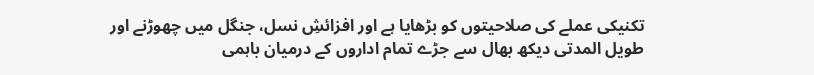تکنیکی عملے کی صلاحیتوں کو بڑھایا ہے اور افزائشِ نسل، جنگل میں چھوڑنے اور طویل المدتی دیکھ بھال سے جڑے تمام اداروں کے درمیان باہمی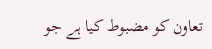تعاون کو مضبوط کیا ہے جو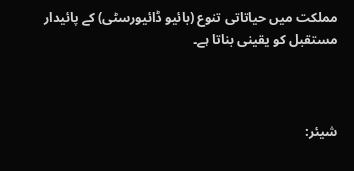مملکت میں حیاتاتی تنوع (بائیو ڈائیورسٹی) کے پائیدار مستقبل کو یقینی بناتا ہے۔



شیئر: